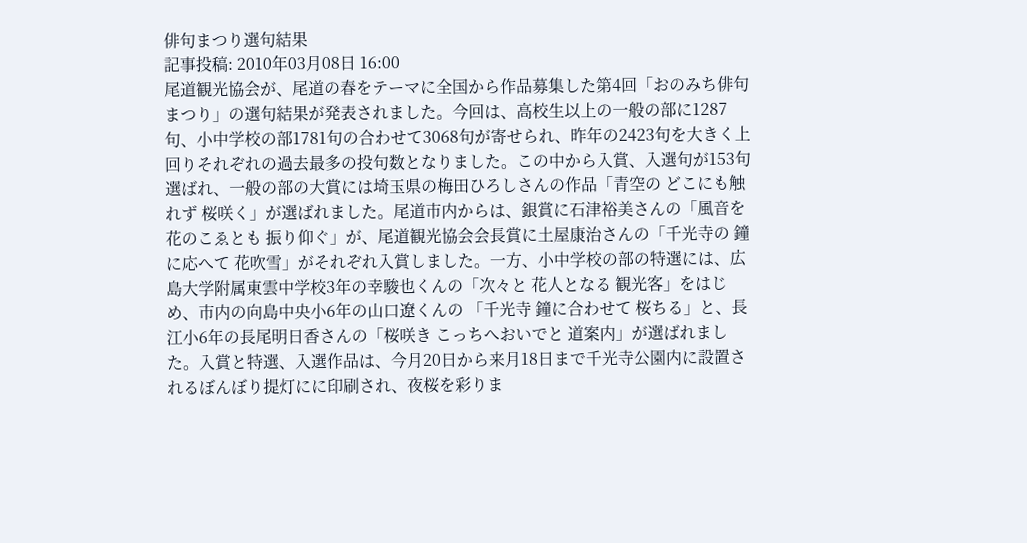俳句まつり選句結果
記事投稿: 2010年03月08日 16:00
尾道観光協会が、尾道の春をテーマに全国から作品募集した第4回「おのみち俳句まつり」の選句結果が発表されました。今回は、高校生以上の一般の部に1287句、小中学校の部1781句の合わせて3068句が寄せられ、昨年の2423句を大きく上回りそれぞれの過去最多の投句数となりました。この中から入賞、入選句が153句選ばれ、一般の部の大賞には埼玉県の梅田ひろしさんの作品「青空の どこにも触れず 桜咲く」が選ばれました。尾道市内からは、銀賞に石津裕美さんの「風音を 花のこゑとも 振り仰ぐ」が、尾道観光協会会長賞に土屋康治さんの「千光寺の 鐘に応へて 花吹雪」がそれぞれ入賞しました。一方、小中学校の部の特選には、広島大学附属東雲中学校3年の幸駿也くんの「次々と 花人となる 観光客」をはじめ、市内の向島中央小6年の山口遼くんの 「千光寺 鐘に合わせて 桜ちる」と、長江小6年の長尾明日香さんの「桜咲き こっちへおいでと 道案内」が選ばれました。入賞と特選、入選作品は、今月20日から来月18日まで千光寺公園内に設置されるぼんぼり提灯にに印刷され、夜桜を彩りま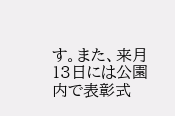す。また、来月13日には公園内で表彰式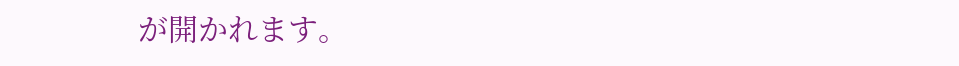が開かれます。